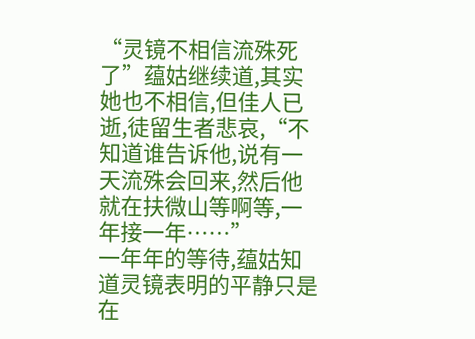“灵镜不相信流殊死了”蕴姑继续道,其实她也不相信,但佳人已逝,徒留生者悲哀,“不知道谁告诉他,说有一天流殊会回来,然后他就在扶微山等啊等,一年接一年……”
一年年的等待,蕴姑知道灵镜表明的平静只是在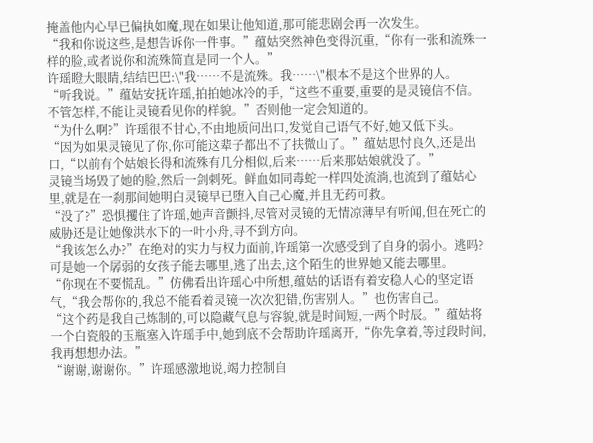掩盖他内心早已偏执如魔,现在如果让他知道,那可能悲剧会再一次发生。
“我和你说这些,是想告诉你一件事。”蕴姑突然神色变得沉重,“你有一张和流殊一样的脸,或者说你和流殊简直是同一个人。”
许瑶瞪大眼睛,结结巴巴:\"我……不是流殊。我……\"根本不是这个世界的人。
“听我说。”蕴姑安抚许瑶,拍拍她冰冷的手,“这些不重要,重要的是灵镜信不信。不管怎样,不能让灵镜看见你的样貌。”否则他一定会知道的。
“为什么啊?”许瑶很不甘心,不由地质问出口,发觉自己语气不好,她又低下头。
“因为如果灵镜见了你,你可能这辈子都出不了扶微山了。”蕴姑思忖良久,还是出口,“以前有个姑娘长得和流殊有几分相似,后来……后来那姑娘就没了。”
灵镜当场毁了她的脸,然后一剑刺死。鲜血如同毒蛇一样四处流淌,也流到了蕴姑心里,就是在一刹那间她明白灵镜早已堕入自己心魔,并且无药可救。
“没了?”恐惧攫住了许瑶,她声音颤抖,尽管对灵镜的无情凉薄早有听闻,但在死亡的威胁还是让她像洪水下的一叶小舟,寻不到方向。
“我该怎么办?”在绝对的实力与权力面前,许瑶第一次感受到了自身的弱小。逃吗?可是她一个孱弱的女孩子能去哪里,逃了出去,这个陌生的世界她又能去哪里。
“你现在不要慌乱。”仿佛看出许瑶心中所想,蕴姑的话语有着安稳人心的坚定语气,“我会帮你的,我总不能看着灵镜一次次犯错,伤害别人。”也伤害自己。
“这个药是我自己炼制的,可以隐藏气息与容貌,就是时间短,一两个时辰。”蕴姑将一个白瓷般的玉瓶塞入许瑶手中,她到底不会帮助许瑶离开,“你先拿着,等过段时间,我再想想办法。”
“谢谢,谢谢你。”许瑶感激地说,竭力控制自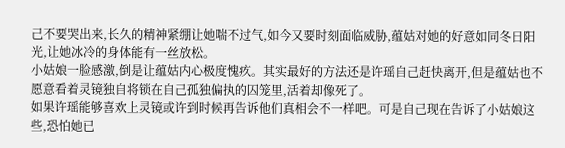己不要哭出来,长久的精神紧绷让她喘不过气,如今又要时刻面临威胁,蕴姑对她的好意如同冬日阳光,让她冰冷的身体能有一丝放松。
小姑娘一脸感激,倒是让蕴姑内心极度愧疚。其实最好的方法还是许瑶自己赶快离开,但是蕴姑也不愿意看着灵镜独自将锁在自己孤独偏执的囚笼里,活着却像死了。
如果许瑶能够喜欢上灵镜或许到时候再告诉他们真相会不一样吧。可是自己现在告诉了小姑娘这些,恐怕她已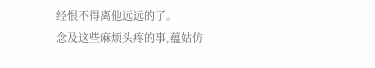经恨不得离他远远的了。
念及这些麻烦头疼的事,蕴姑仿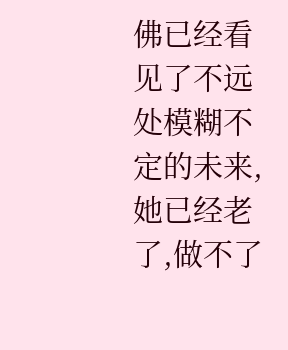佛已经看见了不远处模糊不定的未来,她已经老了,做不了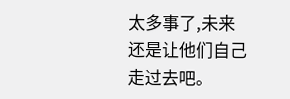太多事了,未来还是让他们自己走过去吧。